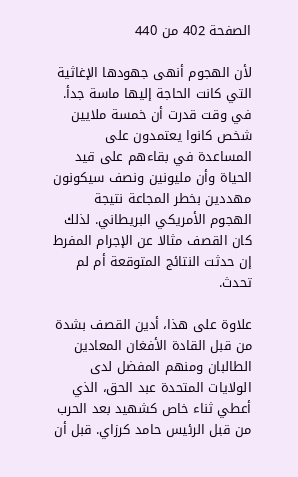الصفحة 402 من 440

لأن الهجوم أنهى جهودها الإغاثية التي كانت الحاجة إليها ماسة جدأ. في وقت قدرت أن خمسة ملايين شخص كانوا يعتمدون على المساعدة في بقاءهم على قيد الحياة وأن مليونين ونصف سيكونون مهددين بخطر المجاعة نتيجة الهجوم الأمريكي البريطاني. لذلك كان القصف مثالا عن الإجرام المفرط إن حدثت النتائج المتوقعة أم لم تحدث.

علاوة على هذا، أدين القصف بشدة من قبل القادة الأفغان المعادين الطالبان ومنهم المفضل لدى الولايات المتحدة عبد الحق، الذي أعطي ثناء خاص کشهيد بعد الحرب من قبل الرئيس حامد کرزاي. قبل أن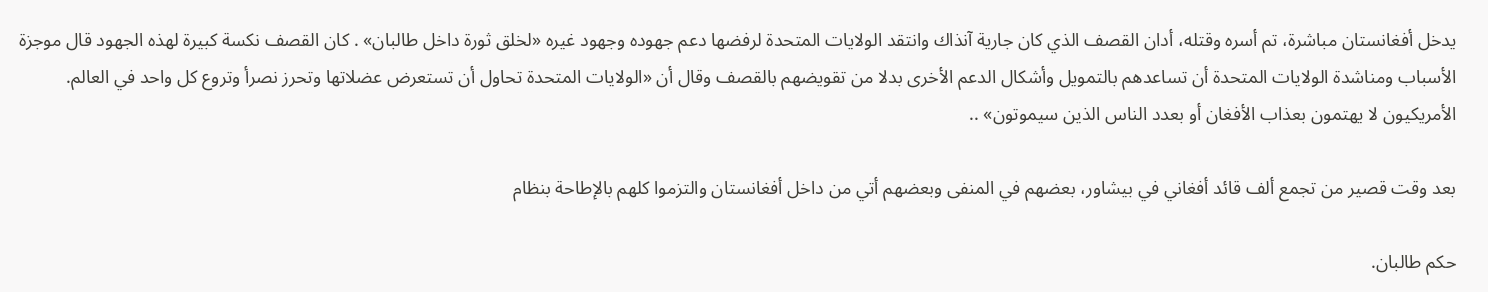يدخل أفغانستان مباشرة، تم أسره وقتله، أدان القصف الذي كان جارية آنذاك وانتقد الولايات المتحدة لرفضها دعم جهوده وجهود غيره «لخلق ثورة داخل طالبان» . كان القصف نكسة كبيرة لهذه الجهود قال موجزة الأسباب ومناشدة الولايات المتحدة أن تساعدهم بالتمويل وأشكال الدعم الأخرى بدلا من تقويضهم بالقصف وقال أن «الولايات المتحدة تحاول أن تستعرض عضلاتها وتحرز نصرأ وتروع كل واحد في العالم. الأمريكيون لا يهتمون بعذاب الأفغان أو بعدد الناس الذين سيموتون» ..

بعد وقت قصير من تجمع ألف قائد أفغاني في بيشاور، بعضهم في المنفى وبعضهم أتي من داخل أفغانستان والتزموا كلهم بالإطاحة بنظام

حكم طالبان.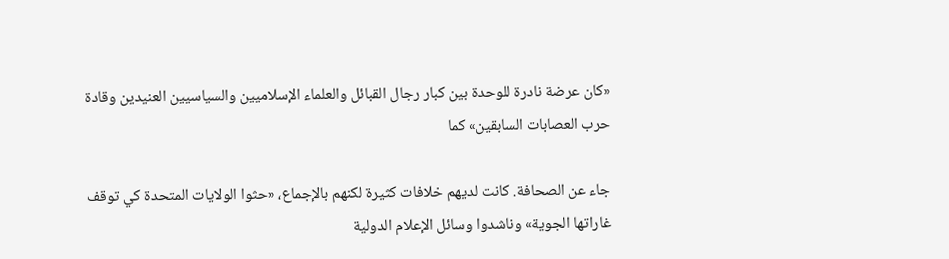«كان عرضة نادرة للوحدة بين كبار رجال القبائل والعلماء الإسلاميين والسياسيين العنيدين وقادة حرب العصابات السابقين» كما

جاء عن الصحافة. كانت لديهم خلافات كثيرة لكنهم بالإجماع، «حثوا الولايات المتحدة كي توقف غاراتها الجوية» وناشدوا وسائل الإعلام الدولية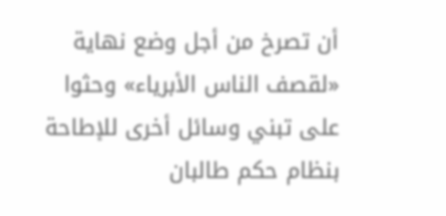أن تصرخ من أجل وضع نهاية «لقصف الناس الأبرياء» وحثوا على تبني وسائل أخرى للإطاحة بنظام حكم طالبان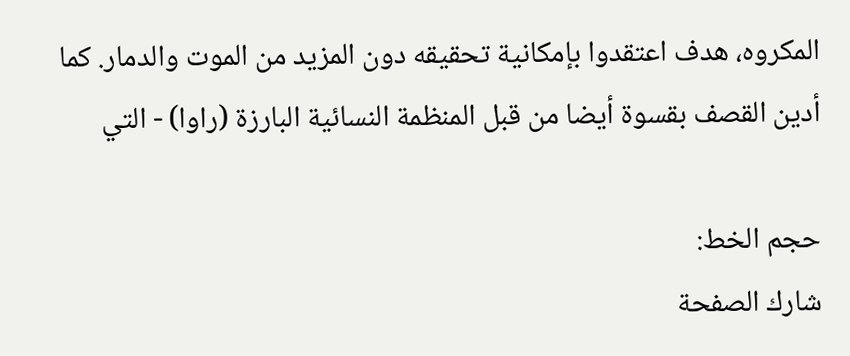المكروه، هدف اعتقدوا بإمكانية تحقيقه دون المزيد من الموت والدمار. كما أدين القصف بقسوة أيضا من قبل المنظمة النسائية البارزة (راوا) - التي

حجم الخط:
شارك الصفحة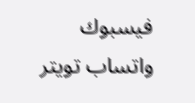فيسبوك واتساب تويتر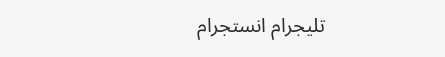تليجرام انستجرام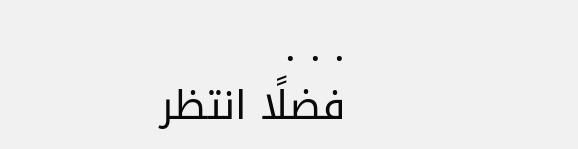. . .
فضلًا انتظر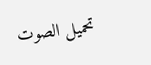تحميل الصوت